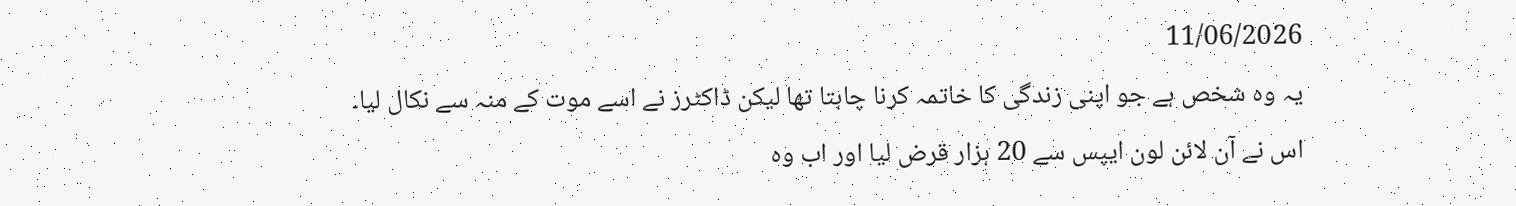11/06/2026
یہ وہ شخص ہے جو اپنی زندگی کا خاتمہ کرنا چاہتا تھا لیکن ڈاکٹرز نے اسے موت کے منہ سے نکال لیا۔ اس نے آن لائن لون ایپس سے 20 ہزار قرض لیا اور اب وہ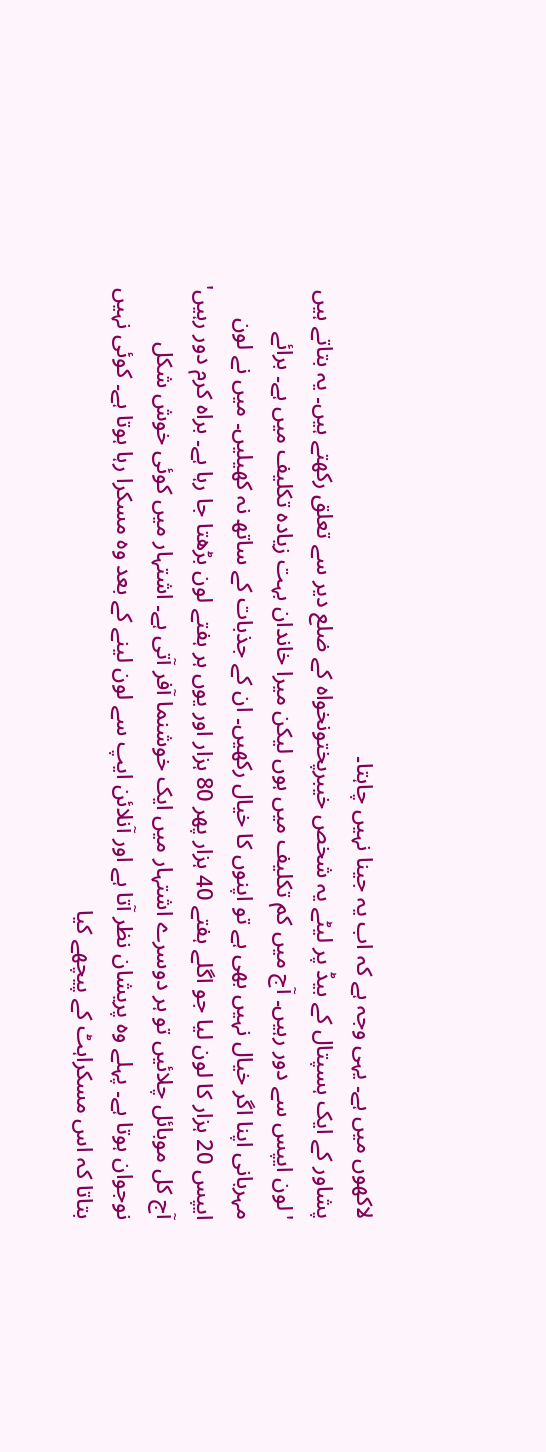لاکھوں میں ہے۔ یہی وجہ ہے کہ اب یہ جینا نہیں چاہتا۔
پشاور کے ایک ہسپتال کے بیڈ پر لیٹے یہ شخص خیبرپختونخواہ کے ضلع دیر سے تعلق رکھتے ہیں۔ یہ بتاتے ہیں 'لون ایپس سے دور رہیں۔ آج میں کم تکلیف میں ہوں لیکن میرا خاندان بہت زیادہ تکلیف میں ہے۔ برائے مہربانی اپنا اگر خیال نہیں بھی ہے تو اپنوں کا خیال رکھیں۔ ان کے جذبات کے ساتھ نہ کھیلیں۔ میں نے لون ایپس 20 ہزار کا لون لیا جو اگلے ہفتے 40 ہزار پھر 80 ہزار اور یوں ہر ہفتے لون بڑھتا جا رہا ہے۔ براہ کرم دور رہیں'
آج کل موبائل چلائیں تو ہر دوسرے اشتہار میں ایک خوشنما آفر آتی ہے۔ اشتہار میں کوئی خوش شکل نوجوان ہوتا ہے۔ پہلے وہ پریشان نظر آتا ہے اور آنلائن ایپ سے لون لینے کے بعد وہ مسکرا رہا ہوتا ہے۔ کوئی نہیں بتاتا کہ اس مسکراہٹ کے پیچھے کیا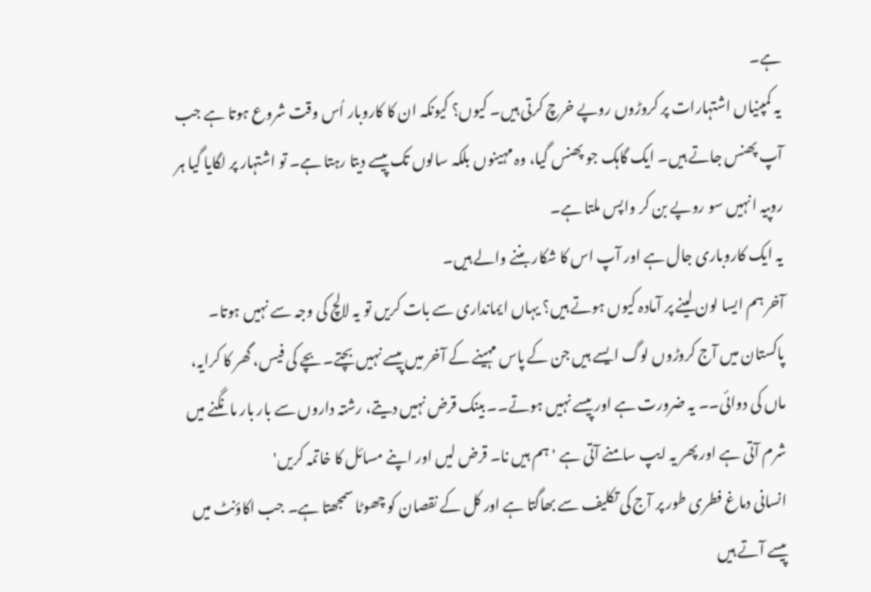ہے۔
یہ کمپنیاں اشتہارات پر کروڑوں روپے خرچ کرتی ہیں۔ کیوں؟ کیونکہ ان کا کاروبار اُس وقت شروع ہوتا ہے جب آپ پھنس جاتے ہیں۔ ایک گاہک جو پھنس گیا، وہ مہینوں بلکہ سالوں تک پیسے دیتا رہتا ہے۔ تو اشتہار پر لگایا گیا ہر روپیہ انہیں سو روپے بن کر واپس ملتا ہے۔
یہ ایک کاروباری جال ہے اور آپ اس کا شکار بننے والے ہیں۔
آخر ہم ایسا لون لینے پر آمادہ کیوں ہوتے ہیں؟ یہاں ایمانداری سے بات کریں تو یہ لالچ کی وجہ سے نہیں ہوتا۔ پاکستان میں آج کروڑوں لوگ ایسے ہیں جن کے پاس مہینے کے آخر میں پیسے نہیں بچتے۔ بچے کی فیس، گھر کا کرایہ، ماں کی دوائی۔۔ یہ ضرورت ہے اور پیسے نہیں ہوتے۔۔ بینک قرض نہیں دیتے، رشتہ داروں سے بار بار مانگنے میں شرم آتی ہے اور پھر یہ ایپ سامنے آتی ہے 'ہم ہیں نا۔ قرض لیں اور اپنے مسائل کا خاتمہ کریں'
انسانی دماغ فطری طور پر آج کی تکلیف سے بھاگتا ہے اور کل کے نقصان کو چھوٹا سمجھتا ہے۔ جب اکاؤنٹ میں پیسے آتے ہیں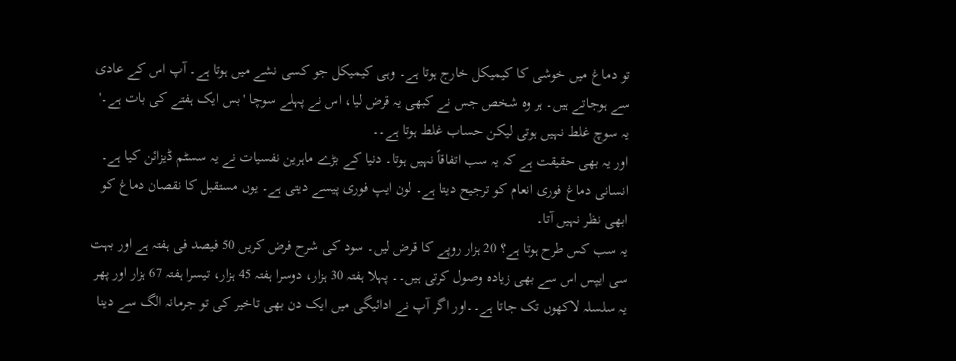تو دماغ میں خوشی کا کیمیکل خارج ہوتا ہے۔ وہی کیمیکل جو کسی نشے میں ہوتا ہے۔ آپ اس کے عادی سے ہوجاتے ہیں۔ ہر وہ شخص جس نے کبھی یہ قرض لیا، اس نے پہلے سوچا 'بس ایک ہفتے کی بات ہے۔' یہ سوچ غلط نہیں ہوتی لیکن حساب غلط ہوتا ہے۔۔
اور یہ بھی حقیقت ہے کہ یہ سب اتفاقاً نہیں ہوتا۔ دنیا کے بڑے ماہرین نفسیات نے یہ سسٹم ڈیزائن کیا ہے۔ انسانی دماغ فوری انعام کو ترجیح دیتا ہے۔ لون ایپ فوری پیسے دیتی ہے۔ یوں مستقبل کا نقصان دماغ کو ابھی نظر نہیں آتا۔
یہ سب کس طرح ہوتا ہے؟ 20 ہزار روپے کا قرض لیں۔ سود کی شرح فرض کریں 50 فیصد فی ہفتہ ہے اور بہت سی ایپس اس سے بھی زیادہ وصول کرتی ہیں۔۔ پہلا ہفتہ 30 ہزار، دوسرا ہفتہ 45 ہزار، تیسرا ہفتہ 67 ہزار اور پھر یہ سلسلہ لاکھوں تک جاتا ہے۔۔اور اگر آپ نے ادائیگی میں ایک دن بھی تاخیر کی تو جرمانہ الگ سے دینا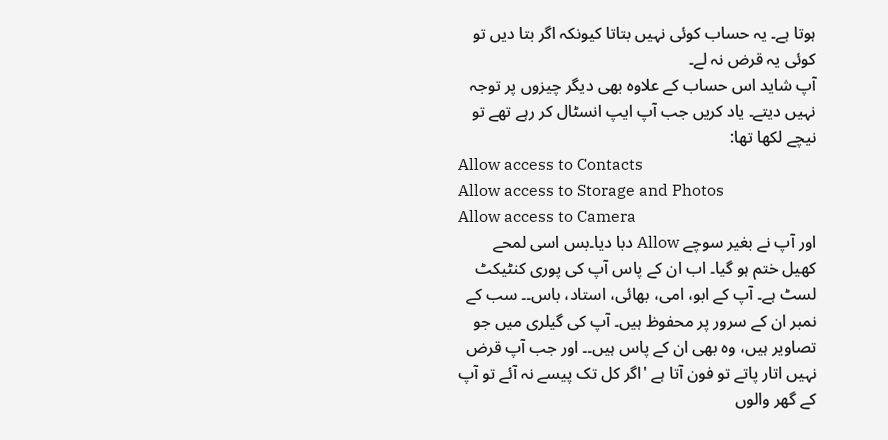ہوتا ہے۔ یہ حساب کوئی نہیں بتاتا کیونکہ اگر بتا دیں تو کوئی یہ قرض نہ لے۔
آپ شاید اس حساب کے علاوہ بھی دیگر چیزوں پر توجہ نہیں دیتے۔ یاد کریں جب آپ ایپ انسٹال کر رہے تھے تو نیچے لکھا تھا:
Allow access to Contacts
Allow access to Storage and Photos
Allow access to Camera
اور آپ نے بغیر سوچے Allow دبا دیا۔بس اسی لمحے کھیل ختم ہو گیا۔ اب ان کے پاس آپ کی پوری کنٹیکٹ لسٹ ہے۔ آپ کے ابو، امی، بھائی، استاد، باس۔۔ سب کے نمبر ان کے سرور پر محفوظ ہیں۔ آپ کی گیلری میں جو تصاویر ہیں، وہ بھی ان کے پاس ہیں۔۔ اور جب آپ قرض نہیں اتار پاتے تو فون آتا ہے 'اگر کل تک پیسے نہ آئے تو آپ کے گھر والوں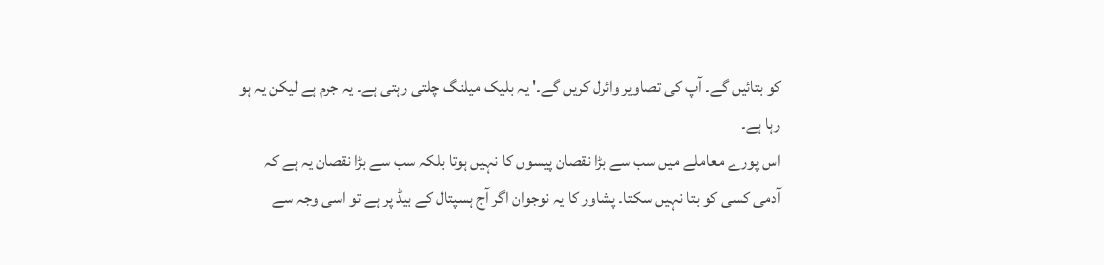کو بتائیں گے۔ آپ کی تصاویر وائرل کریں گے۔' یہ بلیک میلنگ چلتی رہتی ہے۔ یہ جرم ہے لیکن یہ ہو رہا ہے۔
اس پورے معاملے میں سب سے بڑا نقصان پیسوں کا نہیں ہوتا بلکہ سب سے بڑا نقصان یہ ہے کہ آدمی کسی کو بتا نہیں سکتا۔ پشاور کا یہ نوجوان اگر آج ہسپتال کے بیڈ پر ہے تو اسی وجہ سے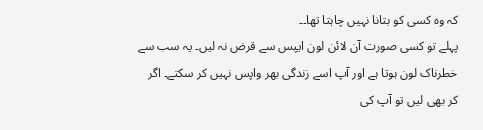کہ وہ کسی کو بتانا نہیں چاہتا تھا۔۔
پہلے تو کسی صورت آن لائن لون ایپس سے قرض نہ لیں۔ یہ سب سے خطرناک لون ہوتا ہے اور آپ اسے زندگی بھر واپس نہیں کر سکتے۔ اگر کر بھی لیں تو آپ کی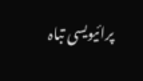پرائیویسی تباہ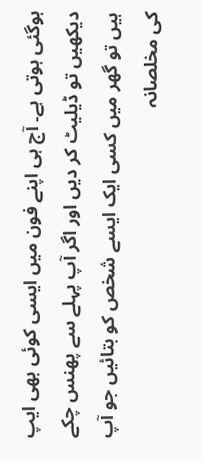ہوگئی ہوتی ہے۔ آج ہی اپنے فون میں ایسی کوئی بھی ایپ دیکھیں تو ڈیلیٹ کر دیں اور اگر آپ پہلے سے پھنس چکے ہیں تو گھر میں کسی ایک ایسے شخص کو بتائیں جو آپ کی مخلصانہ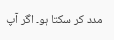مدد کر سکتا ہو۔ اگر آپ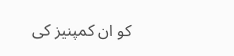کو ان کمپنیز کی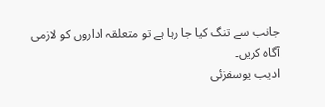جانب سے تنگ کیا جا رہا ہے تو متعلقہ اداروں کو لازمی آگاہ کریں۔
ادیب یوسفزئی